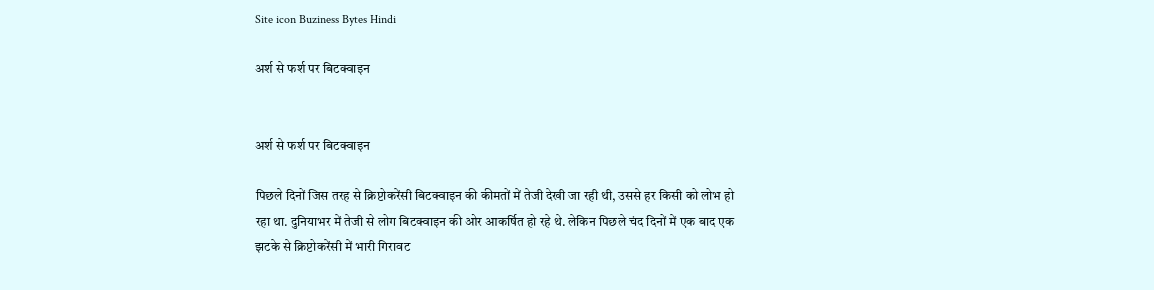Site icon Buziness Bytes Hindi

अर्श से फर्श पर बिटक्वाइन


अर्श से फर्श पर बिटक्वाइन

पिछले दिनों जिस तरह से क्रिप्टोकरेंसी बिटक्वाइन की कीमतों में तेजी देखी जा रही थी, उससे हर किसी को लोभ हो रहा था. दुनियाभर में तेजी से लोग बिटक्वाइन की ओर आकर्षित हो रहे थे. लेकिन पिछले चंद दिनों में एक बाद एक झटके से क्रिप्टोकरेंसी में भारी गिरावट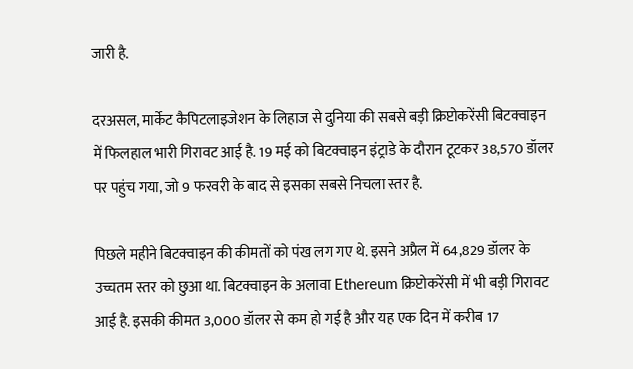जारी है.

दरअसल, मार्केट कैपिटलाइजेशन के लिहाज से दुनिया की सबसे बड़ी क्रिप्टोकरेंसी बिटक्वाइन में फिलहाल भारी गिरावट आई है. 19 मई को बिटक्वाइन इंट्राडे के दौरान टूटकर 38,570 डॉलर पर पहुंच गया, जो 9 फरवरी के बाद से इसका सबसे निचला स्तर है.

पिछले महीने बिटक्वाइन की कीमतों को पंख लग गए थे. इसने अप्रैल में 64,829 डॉलर के उच्चतम स्तर को छुआ था. बिटक्वाइन के अलावा Ethereum क्रिप्टोकरेंसी में भी बड़ी गिरावट आई है. इसकी कीमत 3,000 डॉलर से कम हो गई है और यह एक दिन में करीब 17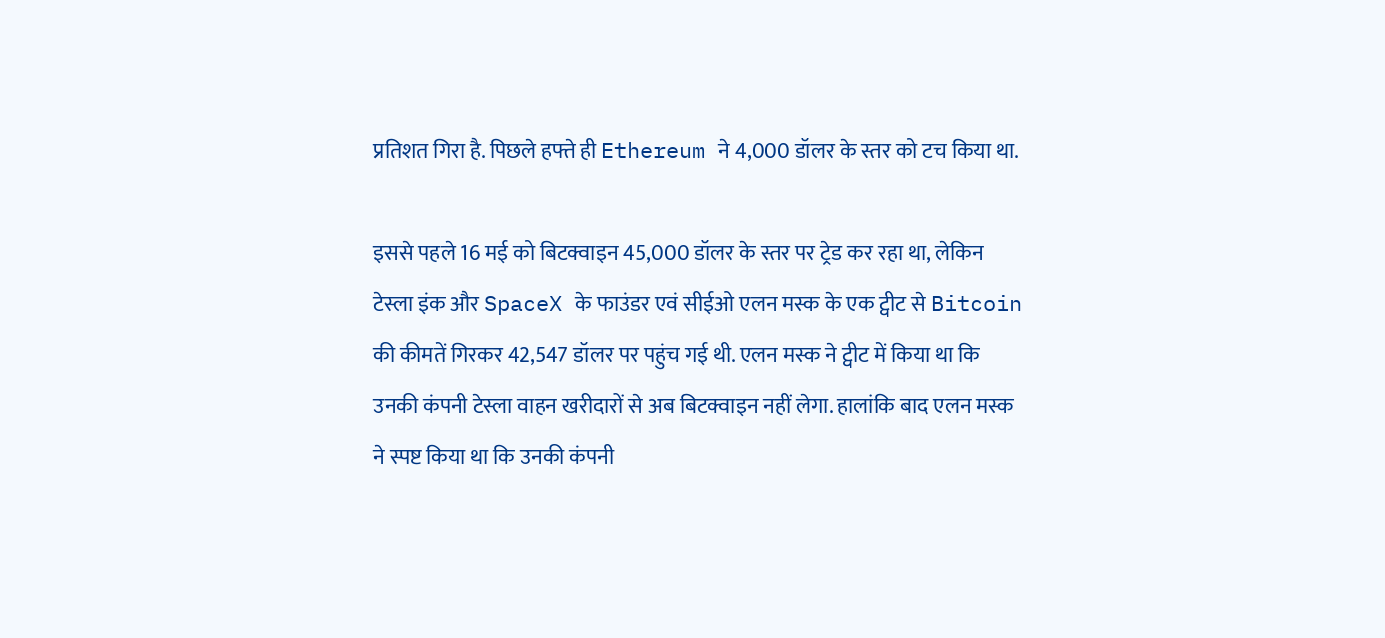प्रतिशत गिरा है. पिछले हफ्ते ही Ethereum ने 4,000 डॉलर के स्तर को टच किया था.

इससे पहले 16 मई को बिटक्वाइन 45,000 डॉलर के स्तर पर ट्रेड कर रहा था, लेकिन टेस्ला इंक और SpaceX के फाउंडर एवं सीईओ एलन मस्क के एक ट्वीट से Bitcoin की कीमतें गिरकर 42,547 डॉलर पर पहुंच गई थी. एलन मस्क ने ट्वीट में किया था कि उनकी कंपनी टेस्ला वाहन खरीदारों से अब बिटक्वाइन नहीं लेगा. हालांकि बाद एलन मस्क ने स्पष्ट किया था कि उनकी कंपनी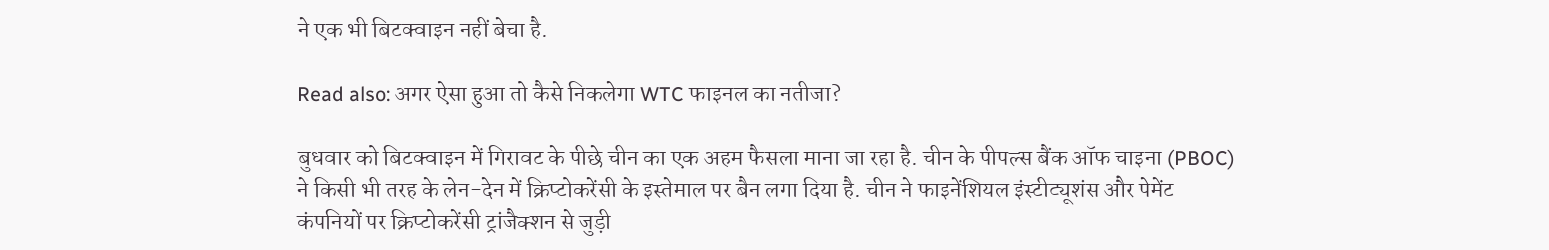ने एक भी बिटक्वाइन नहीं बेचा है.

Read also: अगर ऐसा हुआ तो कैसे निकलेगा WTC फाइनल का नतीजा?

बुधवार को बिटक्वाइन में गिरावट के पीछे चीन का एक अहम फैसला माना जा रहा है. चीन के पीपल्स बैंक ऑफ चाइना (PBOC) ने किसी भी तरह के लेन-देन में क्रिप्टोकरेंसी के इस्तेमाल पर बैन लगा दिया है. चीन ने फाइनेंशियल इंस्टीट्यूशंस और पेमेंट कंपनियों पर क्रिप्टोकरेंसी ट्रांजैक्शन से जुड़ी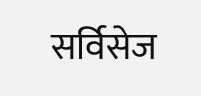सर्विसेज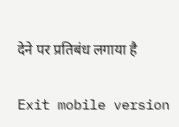देने पर प्रतिबंध लगाया है

Exit mobile version